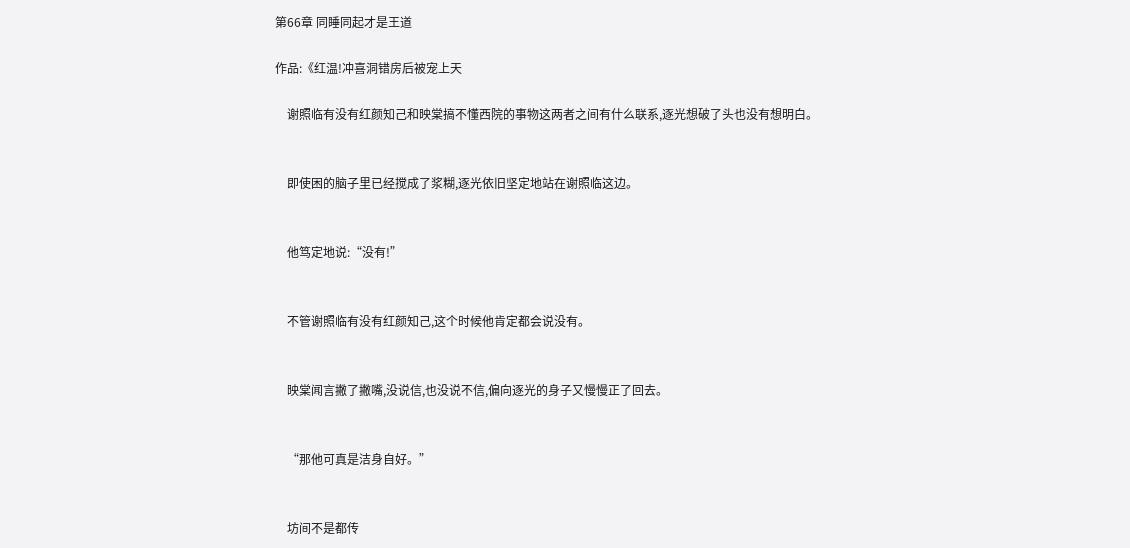第66章 同睡同起才是王道

作品:《红温!冲喜洞错房后被宠上天

    谢照临有没有红颜知己和映棠搞不懂西院的事物这两者之间有什么联系,逐光想破了头也没有想明白。


    即使困的脑子里已经搅成了浆糊,逐光依旧坚定地站在谢照临这边。


    他笃定地说:“没有!”


    不管谢照临有没有红颜知己,这个时候他肯定都会说没有。


    映棠闻言撇了撇嘴,没说信,也没说不信,偏向逐光的身子又慢慢正了回去。


    “那他可真是洁身自好。”


    坊间不是都传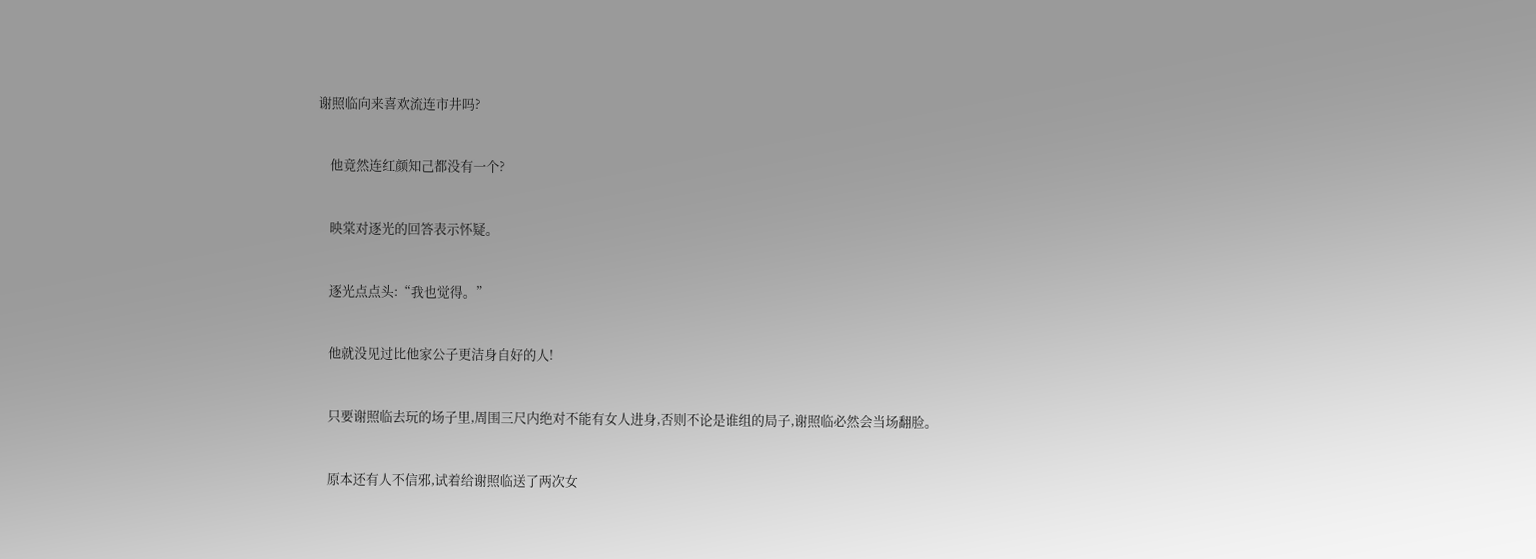谢照临向来喜欢流连市井吗?


    他竟然连红颜知己都没有一个?


    映棠对逐光的回答表示怀疑。


    逐光点点头:“我也觉得。”


    他就没见过比他家公子更洁身自好的人!


    只要谢照临去玩的场子里,周围三尺内绝对不能有女人进身,否则不论是谁组的局子,谢照临必然会当场翻脸。


    原本还有人不信邪,试着给谢照临送了两次女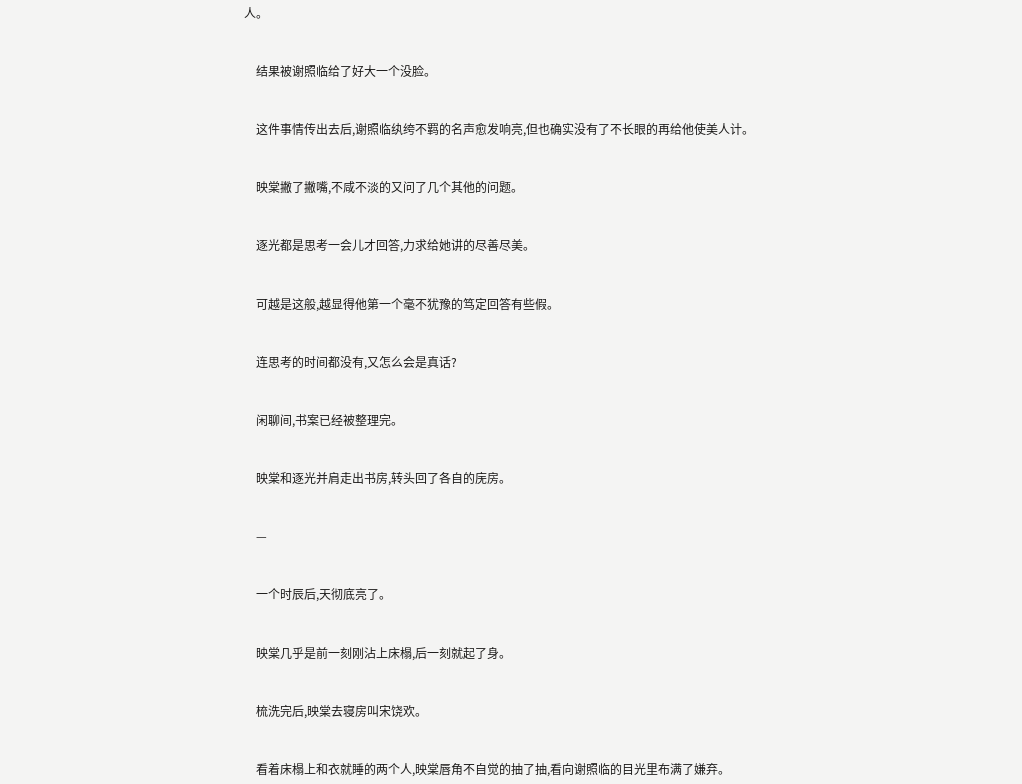人。


    结果被谢照临给了好大一个没脸。


    这件事情传出去后,谢照临纨绔不羁的名声愈发响亮,但也确实没有了不长眼的再给他使美人计。


    映棠撇了撇嘴,不咸不淡的又问了几个其他的问题。


    逐光都是思考一会儿才回答,力求给她讲的尽善尽美。


    可越是这般,越显得他第一个毫不犹豫的笃定回答有些假。


    连思考的时间都没有,又怎么会是真话?


    闲聊间,书案已经被整理完。


    映棠和逐光并肩走出书房,转头回了各自的庑房。


    —


    一个时辰后,天彻底亮了。


    映棠几乎是前一刻刚沾上床榻,后一刻就起了身。


    梳洗完后,映棠去寝房叫宋饶欢。


    看着床榻上和衣就睡的两个人,映棠唇角不自觉的抽了抽,看向谢照临的目光里布满了嫌弃。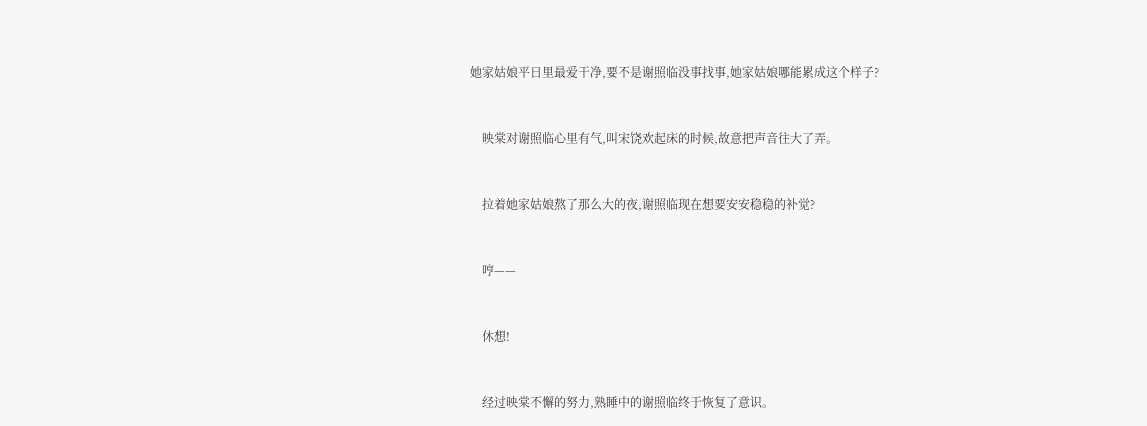她家姑娘平日里最爱干净,要不是谢照临没事找事,她家姑娘哪能累成这个样子?


    映棠对谢照临心里有气,叫宋饶欢起床的时候,故意把声音往大了弄。


    拉着她家姑娘熬了那么大的夜,谢照临现在想要安安稳稳的补觉?


    哼——


    休想!


    经过映棠不懈的努力,熟睡中的谢照临终于恢复了意识。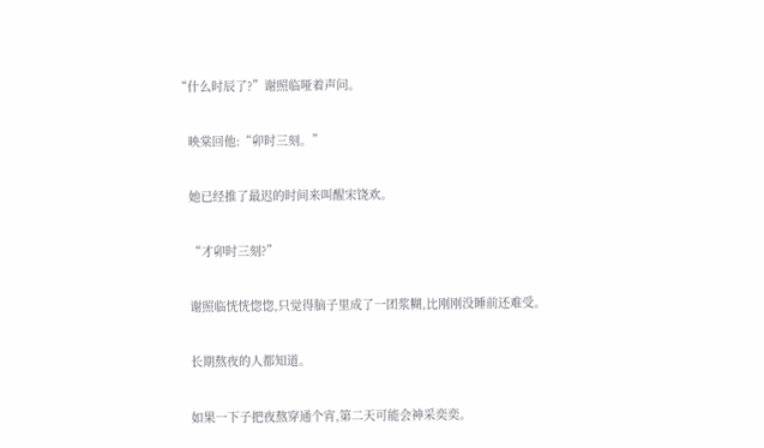“什么时辰了?”谢照临哑着声问。


    映棠回他:“卯时三刻。”


    她已经推了最迟的时间来叫醒宋饶欢。


    “才卯时三刻?”


    谢照临恍恍惚惚,只觉得脑子里成了一团浆糊,比刚刚没睡前还难受。


    长期熬夜的人都知道。


    如果一下子把夜熬穿通个宵,第二天可能会神采奕奕。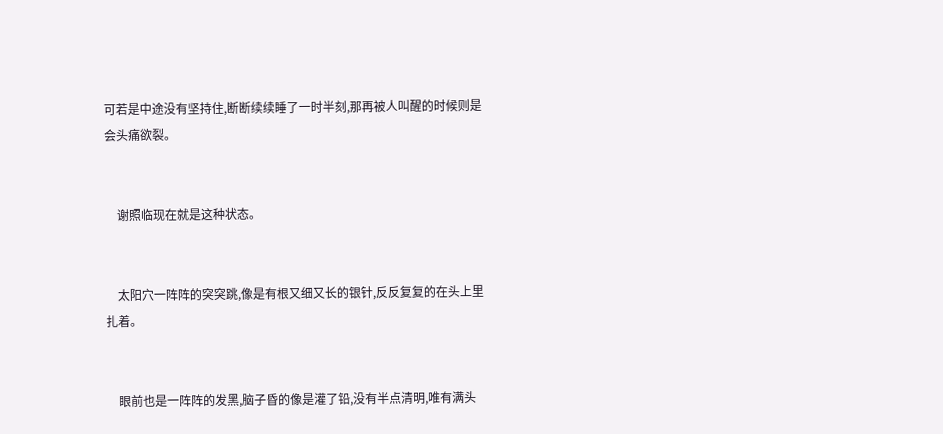可若是中途没有坚持住,断断续续睡了一时半刻,那再被人叫醒的时候则是会头痛欲裂。


    谢照临现在就是这种状态。


    太阳穴一阵阵的突突跳,像是有根又细又长的银针,反反复复的在头上里扎着。


    眼前也是一阵阵的发黑,脑子昏的像是灌了铅,没有半点清明,唯有满头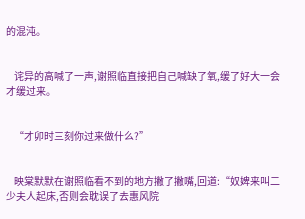的混沌。


    诧异的高喊了一声,谢照临直接把自己喊缺了氧,缓了好大一会才缓过来。


    “才卯时三刻你过来做什么?”


    映棠默默在谢照临看不到的地方撇了撇嘴,回道:“奴婢来叫二少夫人起床,否则会耽误了去惠风院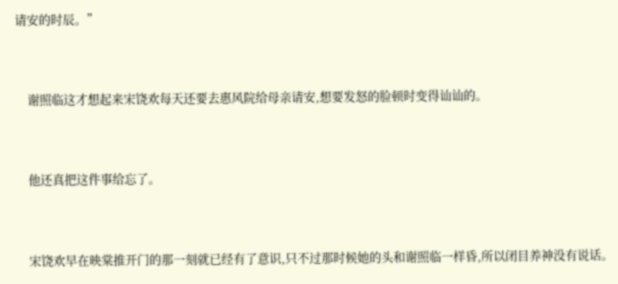请安的时辰。”


    谢照临这才想起来宋饶欢每天还要去惠风院给母亲请安,想要发怒的脸顿时变得讪讪的。


    他还真把这件事给忘了。


    宋饶欢早在映棠推开门的那一刻就已经有了意识,只不过那时候她的头和谢照临一样昏,所以闭目养神没有说话。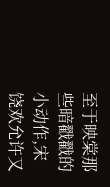至于映棠那些暗戳戳的小动作,宋饶欢允许又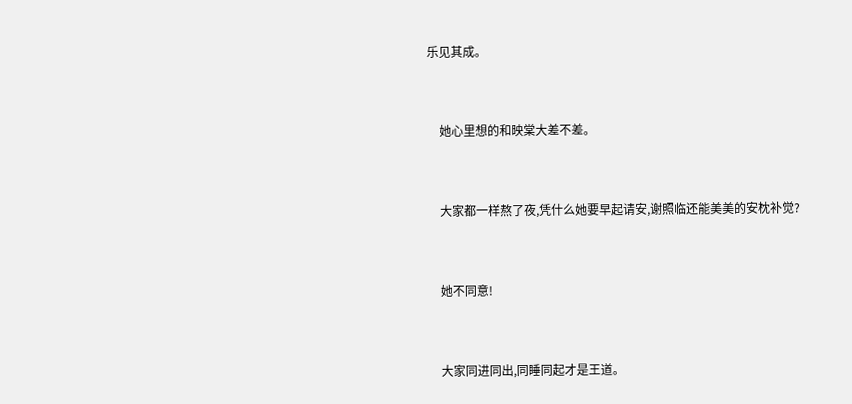乐见其成。


    她心里想的和映棠大差不差。


    大家都一样熬了夜,凭什么她要早起请安,谢照临还能美美的安枕补觉?


    她不同意!


    大家同进同出,同睡同起才是王道。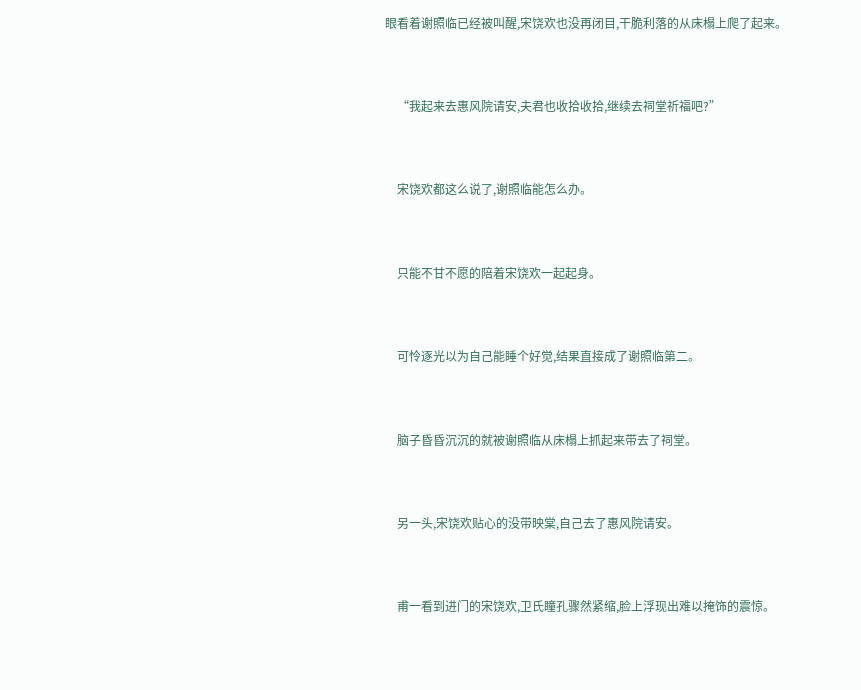眼看着谢照临已经被叫醒,宋饶欢也没再闭目,干脆利落的从床榻上爬了起来。


    “我起来去惠风院请安,夫君也收拾收拾,继续去祠堂祈福吧?”


    宋饶欢都这么说了,谢照临能怎么办。


    只能不甘不愿的陪着宋饶欢一起起身。


    可怜逐光以为自己能睡个好觉,结果直接成了谢照临第二。


    脑子昏昏沉沉的就被谢照临从床榻上抓起来带去了祠堂。


    另一头,宋饶欢贴心的没带映棠,自己去了惠风院请安。


    甫一看到进门的宋饶欢,卫氏瞳孔骤然紧缩,脸上浮现出难以掩饰的震惊。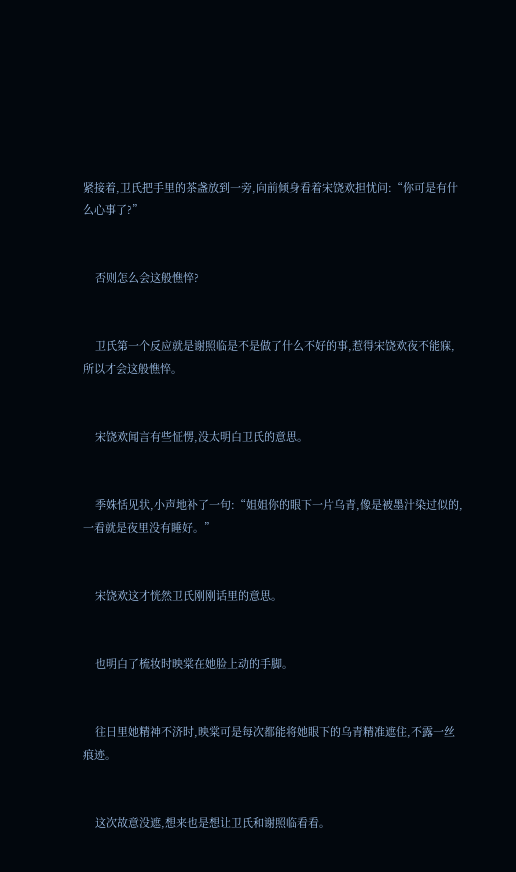紧接着,卫氏把手里的茶盏放到一旁,向前倾身看着宋饶欢担忧问:“你可是有什么心事了?”


    否则怎么会这般憔悴?


    卫氏第一个反应就是谢照临是不是做了什么不好的事,惹得宋饶欢夜不能寐,所以才会这般憔悴。


    宋饶欢闻言有些怔愣,没太明白卫氏的意思。


    季姝恬见状,小声地补了一句:“姐姐你的眼下一片乌青,像是被墨汁染过似的,一看就是夜里没有睡好。”


    宋饶欢这才恍然卫氏刚刚话里的意思。


    也明白了梳妆时映棠在她脸上动的手脚。


    往日里她精神不济时,映棠可是每次都能将她眼下的乌青精准遮住,不露一丝痕迹。


    这次故意没遮,想来也是想让卫氏和谢照临看看。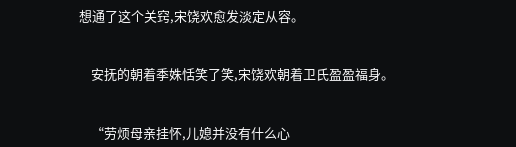想通了这个关窍,宋饶欢愈发淡定从容。


    安抚的朝着季姝恬笑了笑,宋饶欢朝着卫氏盈盈福身。


    “劳烦母亲挂怀,儿媳并没有什么心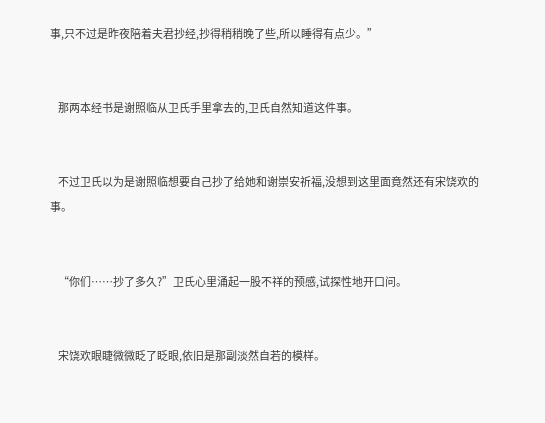事,只不过是昨夜陪着夫君抄经,抄得稍稍晚了些,所以睡得有点少。”


    那两本经书是谢照临从卫氏手里拿去的,卫氏自然知道这件事。


    不过卫氏以为是谢照临想要自己抄了给她和谢崇安祈福,没想到这里面竟然还有宋饶欢的事。


    “你们……抄了多久?”卫氏心里涌起一股不祥的预感,试探性地开口问。


    宋饶欢眼睫微微眨了眨眼,依旧是那副淡然自若的模样。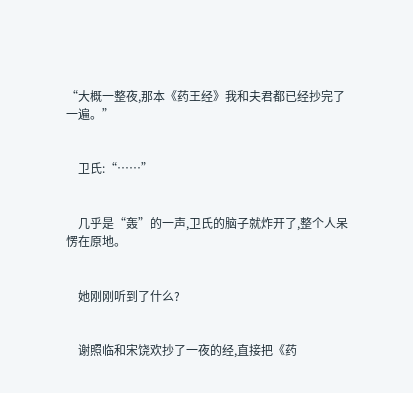“大概一整夜,那本《药王经》我和夫君都已经抄完了一遍。”


    卫氏:“……”


    几乎是“轰”的一声,卫氏的脑子就炸开了,整个人呆愣在原地。


    她刚刚听到了什么?


    谢照临和宋饶欢抄了一夜的经,直接把《药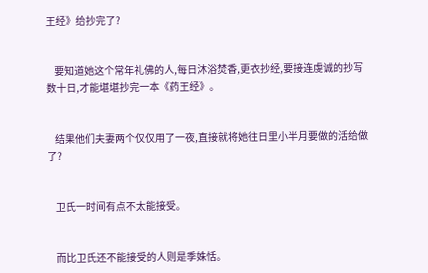王经》给抄完了?


    要知道她这个常年礼佛的人,每日沐浴焚香,更衣抄经,要接连虔诚的抄写数十日,才能堪堪抄完一本《药王经》。


    结果他们夫妻两个仅仅用了一夜,直接就将她往日里小半月要做的活给做了?


    卫氏一时间有点不太能接受。


    而比卫氏还不能接受的人则是季姝恬。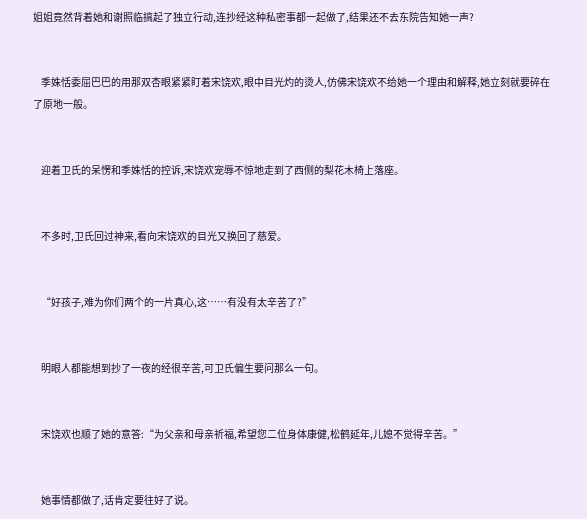姐姐竟然背着她和谢照临搞起了独立行动,连抄经这种私密事都一起做了,结果还不去东院告知她一声?


    季姝恬委屈巴巴的用那双杏眼紧紧盯着宋饶欢,眼中目光灼的烫人,仿佛宋饶欢不给她一个理由和解释,她立刻就要碎在了原地一般。


    迎着卫氏的呆愣和季姝恬的控诉,宋饶欢宠辱不惊地走到了西侧的梨花木椅上落座。


    不多时,卫氏回过神来,看向宋饶欢的目光又换回了慈爱。


    “好孩子,难为你们两个的一片真心,这……有没有太辛苦了?”


    明眼人都能想到抄了一夜的经很辛苦,可卫氏偏生要问那么一句。


    宋饶欢也顺了她的意答:“为父亲和母亲祈福,希望您二位身体康健,松鹤延年,儿媳不觉得辛苦。”


    她事情都做了,话肯定要往好了说。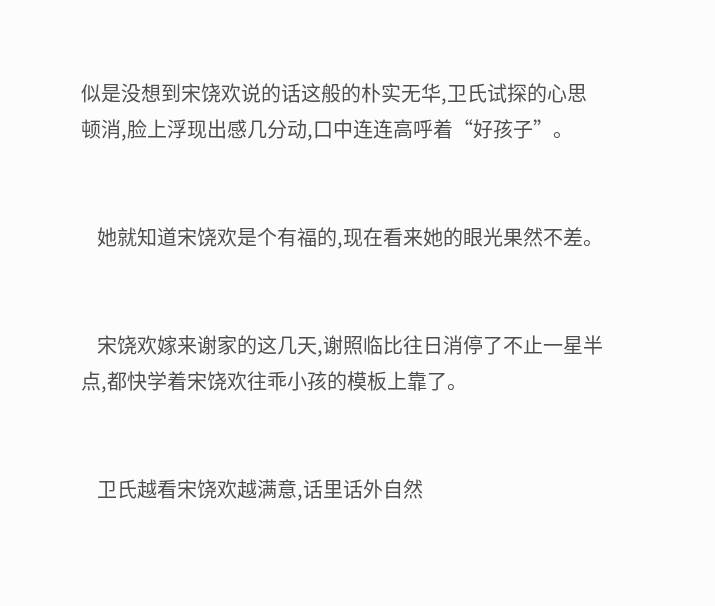似是没想到宋饶欢说的话这般的朴实无华,卫氏试探的心思顿消,脸上浮现出感几分动,口中连连高呼着“好孩子”。


    她就知道宋饶欢是个有福的,现在看来她的眼光果然不差。


    宋饶欢嫁来谢家的这几天,谢照临比往日消停了不止一星半点,都快学着宋饶欢往乖小孩的模板上靠了。


    卫氏越看宋饶欢越满意,话里话外自然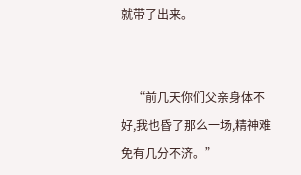就带了出来。


    “前几天你们父亲身体不好,我也昏了那么一场,精神难免有几分不济。”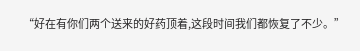“好在有你们两个送来的好药顶着,这段时间我们都恢复了不少。”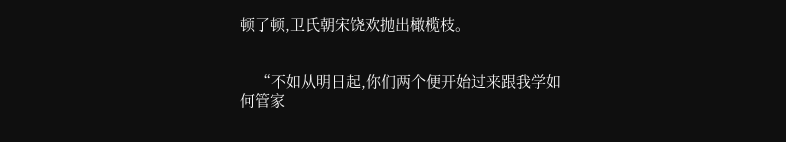顿了顿,卫氏朝宋饶欢抛出橄榄枝。


    “不如从明日起,你们两个便开始过来跟我学如何管家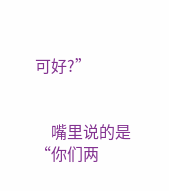可好?”


    嘴里说的是“你们两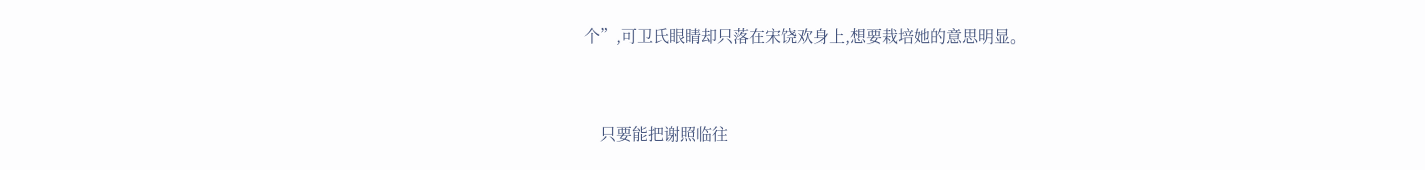个”,可卫氏眼睛却只落在宋饶欢身上,想要栽培她的意思明显。


    只要能把谢照临往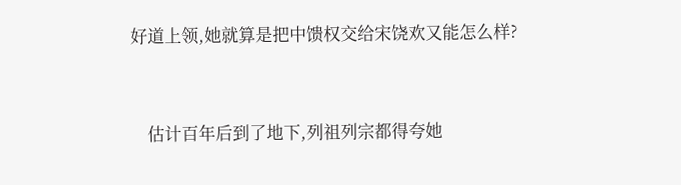好道上领,她就算是把中馈权交给宋饶欢又能怎么样?


    估计百年后到了地下,列祖列宗都得夸她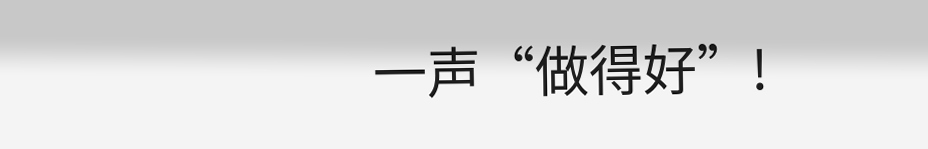一声“做得好”!